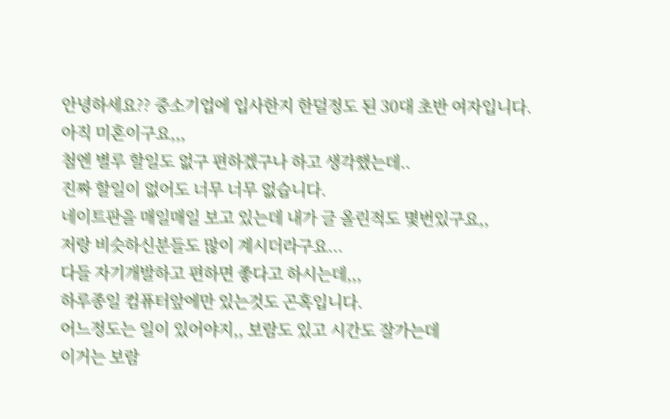안녕하세요?? 중소기업에 입사한지 한덜정도 된 30대 초반 여자입니다.
아직 미혼이구요,,,
첨엔 별루 할일도 없구 편하겠구나 하고 생각했는데..
진짜 할일이 없어도 너무 너무 없습니다.
네이트판을 매일매일 보고 있는데 내가 글 올린적도 몇번있구요,,
저랑 비슷하신분들도 많이 계시더라구요...
다들 자기개발하고 편하면 좋다고 하시는데,,,
하루종일 컴퓨터앞에만 있는것도 곤혹입니다.
어느정도는 일이 있어야지,, 보람도 있고 시간도 잘가는데
이거는 보람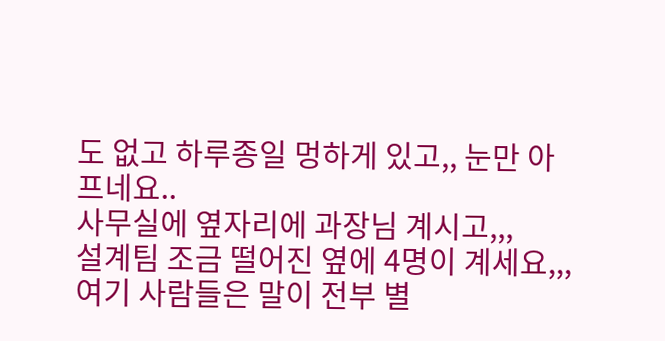도 없고 하루종일 멍하게 있고,, 눈만 아프네요..
사무실에 옆자리에 과장님 계시고,,,
설계팀 조금 떨어진 옆에 4명이 계세요,,,
여기 사람들은 말이 전부 별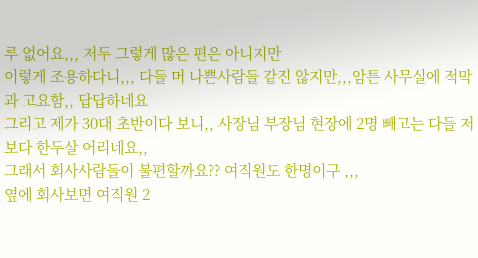루 없어요,,, 저두 그렇게 많은 편은 아니지만
이렇게 조용하다니,,, 다들 머 나쁜사람들 같진 않지만,,,암튼 사무실에 적막과 고요함,, 답답하네요
그리고 제가 30대 초반이다 보니,, 사장님 부장님 현장에 2명 빼고는 다들 저보다 한두살 어리네요,,
그래서 회사사람들이 불편할까요?? 여직원도 한명이구 ,,,
옆에 회사보면 여직원 2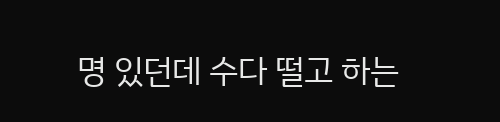명 있던데 수다 떨고 하는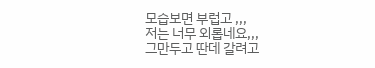모습보면 부럽고 ,,,
저는 너무 외롭네요,,,
그만두고 딴데 갈려고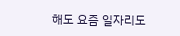해도 요즘 일자리도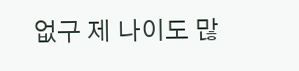없구 제 나이도 많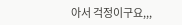아서 걱정이구요,,,